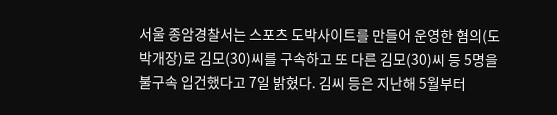서울 종암경찰서는 스포츠 도박사이트를 만들어 운영한 혐의(도박개장)로 김모(30)씨를 구속하고 또 다른 김모(30)씨 등 5명을 불구속 입건했다고 7일 밝혔다. 김씨 등은 지난해 5월부터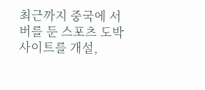최근까지 중국에 서버를 둔 스포츠 도박사이트를 개설,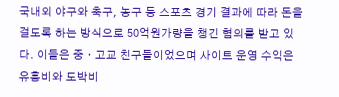국내외 야구와 축구, 농구 등 스포츠 경기 결과에 따라 돈을 걸도록 하는 방식으로 50억원가량을 챙긴 혐의를 받고 있다. 이들은 중ㆍ고교 친구들이었으며 사이트 운영 수익은 유흥비와 도박비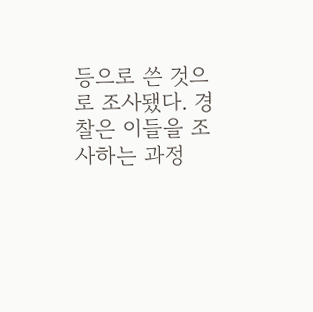등으로 쓴 것으로 조사됐다. 경찰은 이들을 조사하는 과정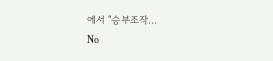에서 "승부조작...
No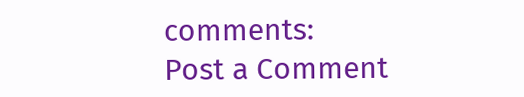comments:
Post a Comment